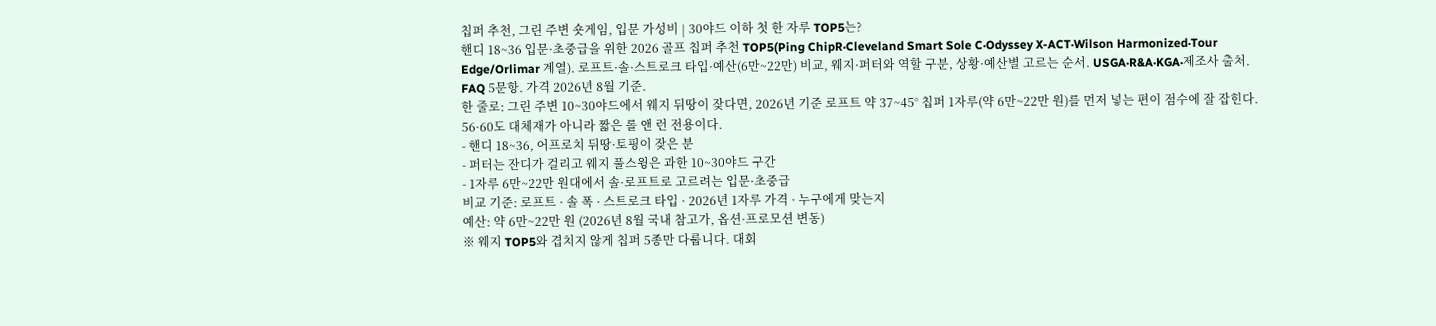칩퍼 추천, 그린 주변 숏게임, 입문 가성비 | 30야드 이하 첫 한 자루 TOP5는?
핸디 18~36 입문·초중급을 위한 2026 골프 칩퍼 추천 TOP5(Ping ChipR·Cleveland Smart Sole C·Odyssey X-ACT·Wilson Harmonized·Tour Edge/Orlimar 계열). 로프트·솔·스트로크 타입·예산(6만~22만) 비교, 웨지·퍼터와 역할 구분, 상황·예산별 고르는 순서. USGA·R&A·KGA·제조사 출처. FAQ 5문항. 가격 2026년 8월 기준.
한 줄로: 그린 주변 10~30야드에서 웨지 뒤땅이 잦다면, 2026년 기준 로프트 약 37~45° 칩퍼 1자루(약 6만~22만 원)를 먼저 넣는 편이 점수에 잘 잡힌다. 56·60도 대체재가 아니라 짧은 롤 앤 런 전용이다.
- 핸디 18~36, 어프로치 뒤땅·토핑이 잦은 분
- 퍼터는 잔디가 걸리고 웨지 풀스윙은 과한 10~30야드 구간
- 1자루 6만~22만 원대에서 솔·로프트로 고르려는 입문·초중급
비교 기준: 로프트 · 솔 폭 · 스트로크 타입 · 2026년 1자루 가격 · 누구에게 맞는지
예산: 약 6만~22만 원 (2026년 8월 국내 참고가, 옵션·프로모션 변동)
※ 웨지 TOP5와 겹치지 않게 칩퍼 5종만 다룹니다. 대회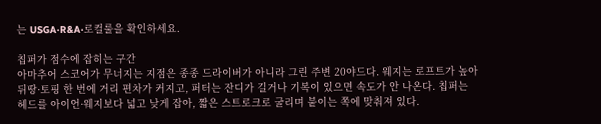는 USGA·R&A·로컬룰을 확인하세요.

칩퍼가 점수에 잡히는 구간
아마추어 스코어가 무너지는 지점은 종종 드라이버가 아니라 그린 주변 20야드다. 웨지는 로프트가 높아 뒤땅·토핑 한 번에 거리 편차가 커지고, 퍼터는 잔디가 길거나 기복이 있으면 속도가 안 나온다. 칩퍼는 헤드를 아이언·웨지보다 넓고 낮게 잡아, 짧은 스트로크로 굴리며 붙이는 쪽에 맞춰져 있다.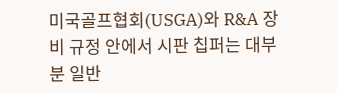미국골프협회(USGA)와 R&A 장비 규정 안에서 시판 칩퍼는 대부분 일반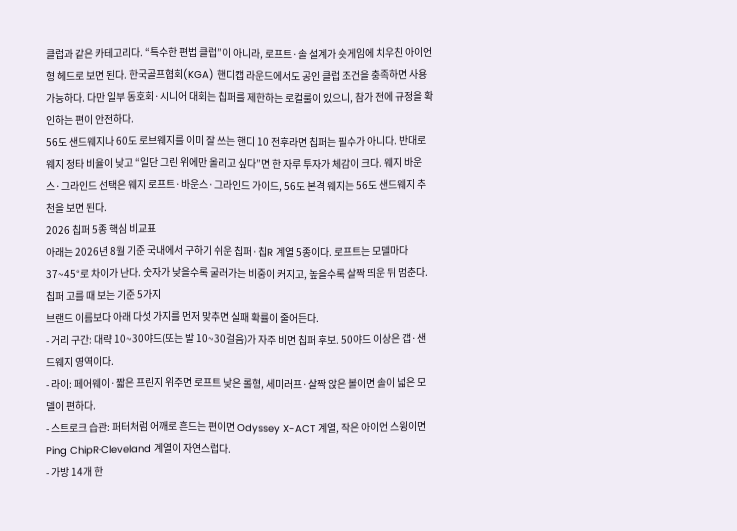클럽과 같은 카테고리다. “특수한 편법 클럽”이 아니라, 로프트·솔 설계가 숏게임에 치우친 아이언형 헤드로 보면 된다. 한국골프협회(KGA) 핸디캡 라운드에서도 공인 클럽 조건을 충족하면 사용 가능하다. 다만 일부 동호회·시니어 대회는 칩퍼를 제한하는 로컬룰이 있으니, 참가 전에 규정을 확인하는 편이 안전하다.
56도 샌드웨지나 60도 로브웨지를 이미 잘 쓰는 핸디 10 전후라면 칩퍼는 필수가 아니다. 반대로 웨지 정타 비율이 낮고 “일단 그린 위에만 올리고 싶다”면 한 자루 투자가 체감이 크다. 웨지 바운스·그라인드 선택은 웨지 로프트·바운스·그라인드 가이드, 56도 본격 웨지는 56도 샌드웨지 추천을 보면 된다.
2026 칩퍼 5종 핵심 비교표
아래는 2026년 8월 기준 국내에서 구하기 쉬운 칩퍼·칩R 계열 5종이다. 로프트는 모델마다 37~45°로 차이가 난다. 숫자가 낮을수록 굴러가는 비중이 커지고, 높을수록 살짝 띄운 뒤 멈춘다.
칩퍼 고를 때 보는 기준 5가지
브랜드 이름보다 아래 다섯 가지를 먼저 맞추면 실패 확률이 줄어든다.
- 거리 구간: 대략 10~30야드(또는 발 10~30걸음)가 자주 비면 칩퍼 후보. 50야드 이상은 갭·샌드웨지 영역이다.
- 라이: 페어웨이·짧은 프린지 위주면 로프트 낮은 롤형, 세미러프·살짝 앉은 볼이면 솔이 넓은 모델이 편하다.
- 스트로크 습관: 퍼터처럼 어깨로 흔드는 편이면 Odyssey X-ACT 계열, 작은 아이언 스윙이면 Ping ChipR·Cleveland 계열이 자연스럽다.
- 가방 14개 한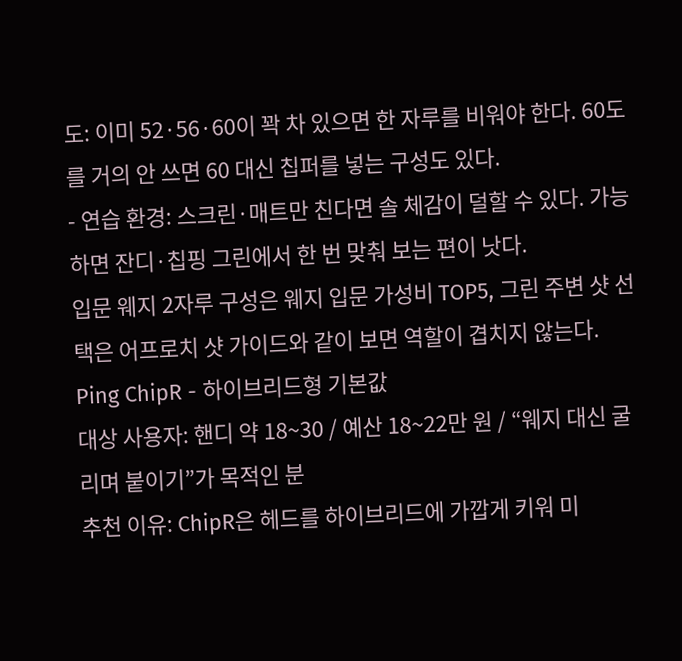도: 이미 52·56·60이 꽉 차 있으면 한 자루를 비워야 한다. 60도를 거의 안 쓰면 60 대신 칩퍼를 넣는 구성도 있다.
- 연습 환경: 스크린·매트만 친다면 솔 체감이 덜할 수 있다. 가능하면 잔디·칩핑 그린에서 한 번 맞춰 보는 편이 낫다.
입문 웨지 2자루 구성은 웨지 입문 가성비 TOP5, 그린 주변 샷 선택은 어프로치 샷 가이드와 같이 보면 역할이 겹치지 않는다.
Ping ChipR - 하이브리드형 기본값
대상 사용자: 핸디 약 18~30 / 예산 18~22만 원 / “웨지 대신 굴리며 붙이기”가 목적인 분
추천 이유: ChipR은 헤드를 하이브리드에 가깝게 키워 미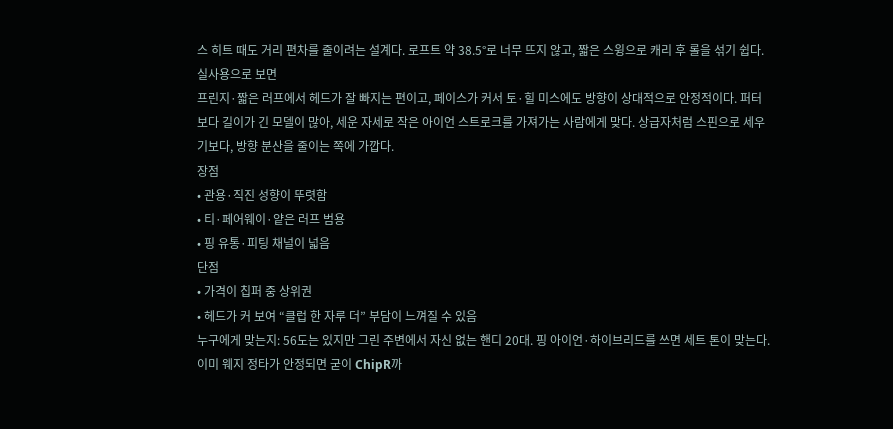스 히트 때도 거리 편차를 줄이려는 설계다. 로프트 약 38.5°로 너무 뜨지 않고, 짧은 스윙으로 캐리 후 롤을 섞기 쉽다.
실사용으로 보면
프린지·짧은 러프에서 헤드가 잘 빠지는 편이고, 페이스가 커서 토·힐 미스에도 방향이 상대적으로 안정적이다. 퍼터보다 길이가 긴 모델이 많아, 세운 자세로 작은 아이언 스트로크를 가져가는 사람에게 맞다. 상급자처럼 스핀으로 세우기보다, 방향 분산을 줄이는 쪽에 가깝다.
장점
• 관용·직진 성향이 뚜렷함
• 티·페어웨이·얕은 러프 범용
• 핑 유통·피팅 채널이 넓음
단점
• 가격이 칩퍼 중 상위권
• 헤드가 커 보여 “클럽 한 자루 더” 부담이 느껴질 수 있음
누구에게 맞는지: 56도는 있지만 그린 주변에서 자신 없는 핸디 20대. 핑 아이언·하이브리드를 쓰면 세트 톤이 맞는다. 이미 웨지 정타가 안정되면 굳이 ChipR까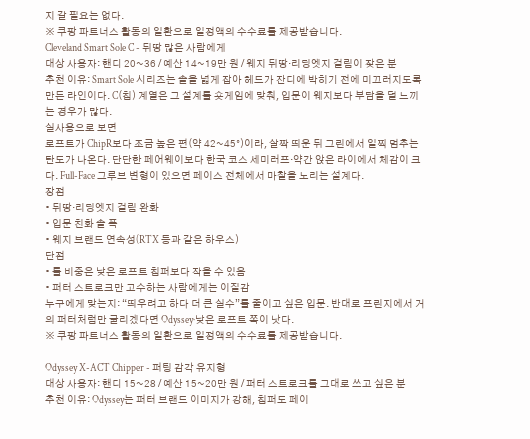지 갈 필요는 없다.
※ 쿠팡 파트너스 활동의 일환으로 일정액의 수수료를 제공받습니다.
Cleveland Smart Sole C - 뒤땅 많은 사람에게
대상 사용자: 핸디 20~36 / 예산 14~19만 원 / 웨지 뒤땅·리딩엣지 걸림이 잦은 분
추천 이유: Smart Sole 시리즈는 솔을 넓게 잡아 헤드가 잔디에 박히기 전에 미끄러지도록 만든 라인이다. C(칩) 계열은 그 설계를 숏게임에 맞춰, 입문이 웨지보다 부담을 덜 느끼는 경우가 많다.
실사용으로 보면
로프트가 ChipR보다 조금 높은 편(약 42~45°)이라, 살짝 띄운 뒤 그린에서 일찍 멈추는 탄도가 나온다. 단단한 페어웨이보다 한국 코스 세미러프·약간 앉은 라이에서 체감이 크다. Full-Face 그루브 변형이 있으면 페이스 전체에서 마찰을 노리는 설계다.
장점
• 뒤땅·리딩엣지 걸림 완화
• 입문 친화 솔 폭
• 웨지 브랜드 연속성(RTX 등과 같은 하우스)
단점
• 롤 비중은 낮은 로프트 칩퍼보다 작을 수 있음
• 퍼터 스트로크만 고수하는 사람에게는 이질감
누구에게 맞는지: “띄우려고 하다 더 큰 실수”를 줄이고 싶은 입문. 반대로 프린지에서 거의 퍼터처럼만 굴리겠다면 Odyssey·낮은 로프트 쪽이 낫다.
※ 쿠팡 파트너스 활동의 일환으로 일정액의 수수료를 제공받습니다.

Odyssey X-ACT Chipper - 퍼팅 감각 유지형
대상 사용자: 핸디 15~28 / 예산 15~20만 원 / 퍼터 스트로크를 그대로 쓰고 싶은 분
추천 이유: Odyssey는 퍼터 브랜드 이미지가 강해, 칩퍼도 페이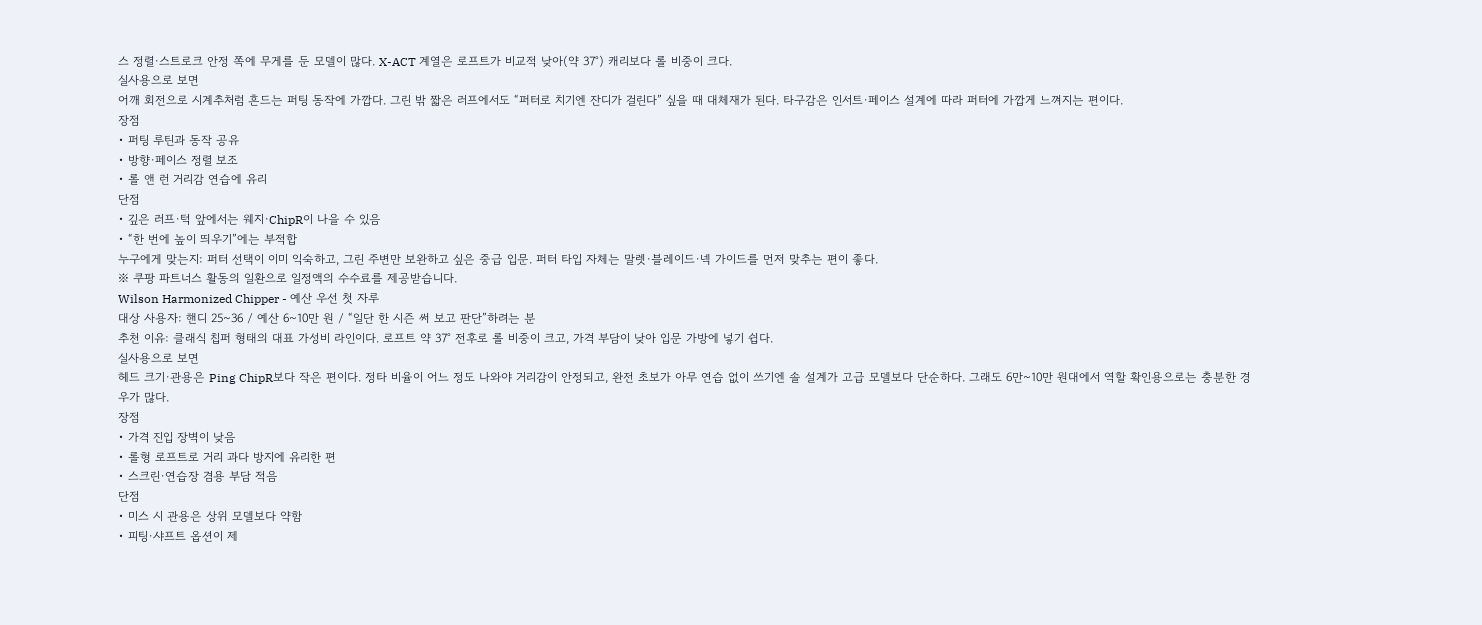스 정렬·스트로크 안정 쪽에 무게를 둔 모델이 많다. X-ACT 계열은 로프트가 비교적 낮아(약 37°) 캐리보다 롤 비중이 크다.
실사용으로 보면
어깨 회전으로 시계추처럼 흔드는 퍼팅 동작에 가깝다. 그린 밖 짧은 러프에서도 “퍼터로 치기엔 잔디가 걸린다” 싶을 때 대체재가 된다. 타구감은 인서트·페이스 설계에 따라 퍼터에 가깝게 느껴지는 편이다.
장점
• 퍼팅 루틴과 동작 공유
• 방향·페이스 정렬 보조
• 롤 앤 런 거리감 연습에 유리
단점
• 깊은 러프·턱 앞에서는 웨지·ChipR이 나을 수 있음
• “한 번에 높이 띄우기”에는 부적합
누구에게 맞는지: 퍼터 선택이 이미 익숙하고, 그린 주변만 보완하고 싶은 중급 입문. 퍼터 타입 자체는 말렛·블레이드·넥 가이드를 먼저 맞추는 편이 좋다.
※ 쿠팡 파트너스 활동의 일환으로 일정액의 수수료를 제공받습니다.
Wilson Harmonized Chipper - 예산 우선 첫 자루
대상 사용자: 핸디 25~36 / 예산 6~10만 원 / “일단 한 시즌 써 보고 판단”하려는 분
추천 이유: 클래식 칩퍼 형태의 대표 가성비 라인이다. 로프트 약 37° 전후로 롤 비중이 크고, 가격 부담이 낮아 입문 가방에 넣기 쉽다.
실사용으로 보면
헤드 크기·관용은 Ping ChipR보다 작은 편이다. 정타 비율이 어느 정도 나와야 거리감이 안정되고, 완전 초보가 아무 연습 없이 쓰기엔 솔 설계가 고급 모델보다 단순하다. 그래도 6만~10만 원대에서 역할 확인용으로는 충분한 경우가 많다.
장점
• 가격 진입 장벽이 낮음
• 롤형 로프트로 거리 과다 방지에 유리한 편
• 스크린·연습장 겸용 부담 적음
단점
• 미스 시 관용은 상위 모델보다 약함
• 피팅·샤프트 옵션이 제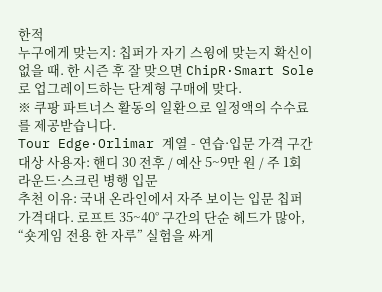한적
누구에게 맞는지: 칩퍼가 자기 스윙에 맞는지 확신이 없을 때. 한 시즌 후 잘 맞으면 ChipR·Smart Sole로 업그레이드하는 단계형 구매에 맞다.
※ 쿠팡 파트너스 활동의 일환으로 일정액의 수수료를 제공받습니다.
Tour Edge·Orlimar 계열 - 연습·입문 가격 구간
대상 사용자: 핸디 30 전후 / 예산 5~9만 원 / 주 1회 라운드·스크린 병행 입문
추천 이유: 국내 온라인에서 자주 보이는 입문 칩퍼 가격대다. 로프트 35~40° 구간의 단순 헤드가 많아, “숏게임 전용 한 자루” 실험을 싸게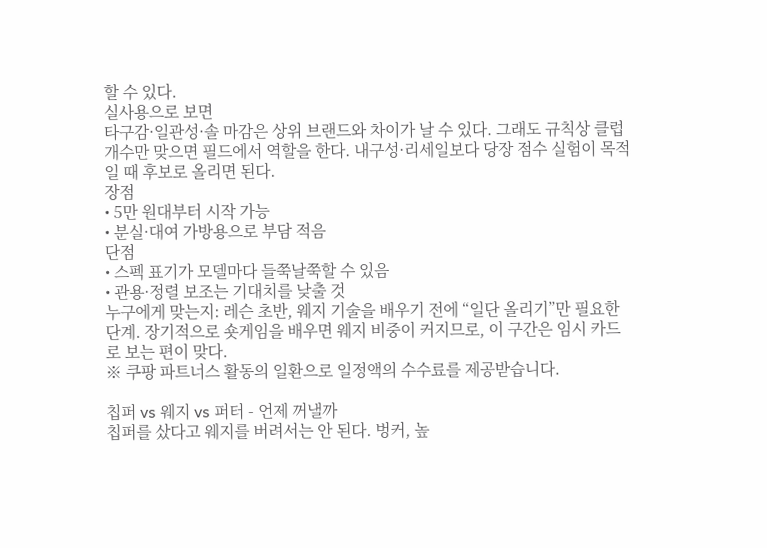할 수 있다.
실사용으로 보면
타구감·일관성·솔 마감은 상위 브랜드와 차이가 날 수 있다. 그래도 규칙상 클럽 개수만 맞으면 필드에서 역할을 한다. 내구성·리세일보다 당장 점수 실험이 목적일 때 후보로 올리면 된다.
장점
• 5만 원대부터 시작 가능
• 분실·대여 가방용으로 부담 적음
단점
• 스펙 표기가 모델마다 들쭉날쭉할 수 있음
• 관용·정렬 보조는 기대치를 낮출 것
누구에게 맞는지: 레슨 초반, 웨지 기술을 배우기 전에 “일단 올리기”만 필요한 단계. 장기적으로 숏게임을 배우면 웨지 비중이 커지므로, 이 구간은 임시 카드로 보는 편이 맞다.
※ 쿠팡 파트너스 활동의 일환으로 일정액의 수수료를 제공받습니다.

칩퍼 vs 웨지 vs 퍼터 - 언제 꺼낼까
칩퍼를 샀다고 웨지를 버려서는 안 된다. 벙커, 높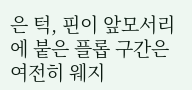은 턱, 핀이 앞모서리에 붙은 플롭 구간은 여전히 웨지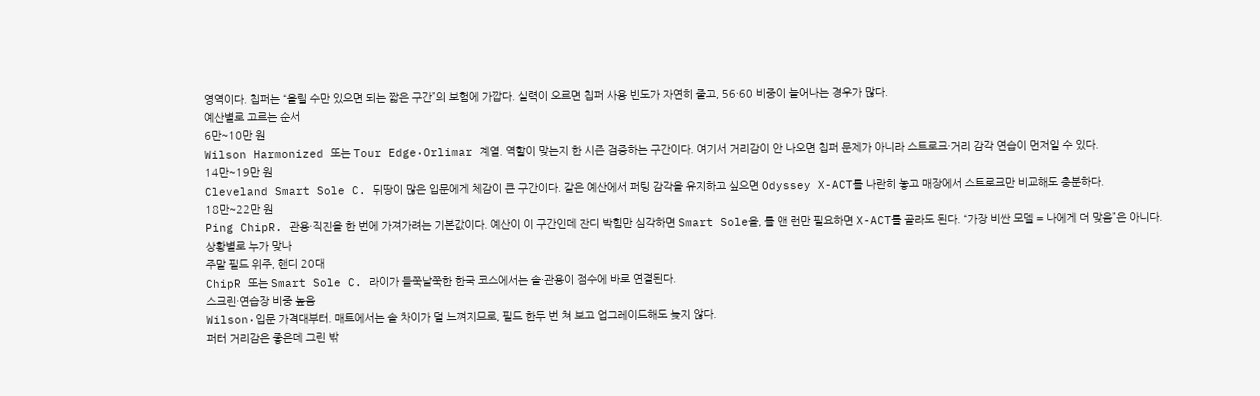영역이다. 칩퍼는 “올릴 수만 있으면 되는 짧은 구간”의 보험에 가깝다. 실력이 오르면 칩퍼 사용 빈도가 자연히 줄고, 56·60 비중이 늘어나는 경우가 많다.
예산별로 고르는 순서
6만~10만 원
Wilson Harmonized 또는 Tour Edge·Orlimar 계열. 역할이 맞는지 한 시즌 검증하는 구간이다. 여기서 거리감이 안 나오면 칩퍼 문제가 아니라 스트로크·거리 감각 연습이 먼저일 수 있다.
14만~19만 원
Cleveland Smart Sole C. 뒤땅이 많은 입문에게 체감이 큰 구간이다. 같은 예산에서 퍼팅 감각을 유지하고 싶으면 Odyssey X-ACT를 나란히 놓고 매장에서 스트로크만 비교해도 충분하다.
18만~22만 원
Ping ChipR. 관용·직진을 한 번에 가져가려는 기본값이다. 예산이 이 구간인데 잔디 박힘만 심각하면 Smart Sole을, 롤 앤 런만 필요하면 X-ACT를 골라도 된다. “가장 비싼 모델 = 나에게 더 맞음”은 아니다.
상황별로 누가 맞나
주말 필드 위주, 핸디 20대
ChipR 또는 Smart Sole C. 라이가 들쭉날쭉한 한국 코스에서는 솔·관용이 점수에 바로 연결된다.
스크린·연습장 비중 높음
Wilson·입문 가격대부터. 매트에서는 솔 차이가 덜 느껴지므로, 필드 한두 번 쳐 보고 업그레이드해도 늦지 않다.
퍼터 거리감은 좋은데 그린 밖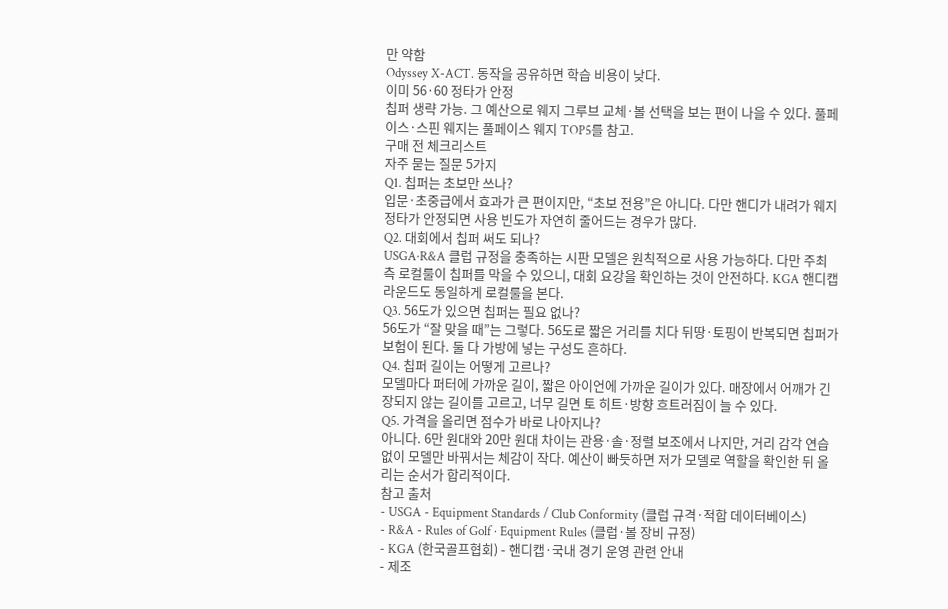만 약함
Odyssey X-ACT. 동작을 공유하면 학습 비용이 낮다.
이미 56·60 정타가 안정
칩퍼 생략 가능. 그 예산으로 웨지 그루브 교체·볼 선택을 보는 편이 나을 수 있다. 풀페이스·스핀 웨지는 풀페이스 웨지 TOP5를 참고.
구매 전 체크리스트
자주 묻는 질문 5가지
Q1. 칩퍼는 초보만 쓰나?
입문·초중급에서 효과가 큰 편이지만, “초보 전용”은 아니다. 다만 핸디가 내려가 웨지 정타가 안정되면 사용 빈도가 자연히 줄어드는 경우가 많다.
Q2. 대회에서 칩퍼 써도 되나?
USGA·R&A 클럽 규정을 충족하는 시판 모델은 원칙적으로 사용 가능하다. 다만 주최 측 로컬룰이 칩퍼를 막을 수 있으니, 대회 요강을 확인하는 것이 안전하다. KGA 핸디캡 라운드도 동일하게 로컬룰을 본다.
Q3. 56도가 있으면 칩퍼는 필요 없나?
56도가 “잘 맞을 때”는 그렇다. 56도로 짧은 거리를 치다 뒤땅·토핑이 반복되면 칩퍼가 보험이 된다. 둘 다 가방에 넣는 구성도 흔하다.
Q4. 칩퍼 길이는 어떻게 고르나?
모델마다 퍼터에 가까운 길이, 짧은 아이언에 가까운 길이가 있다. 매장에서 어깨가 긴장되지 않는 길이를 고르고, 너무 길면 토 히트·방향 흐트러짐이 늘 수 있다.
Q5. 가격을 올리면 점수가 바로 나아지나?
아니다. 6만 원대와 20만 원대 차이는 관용·솔·정렬 보조에서 나지만, 거리 감각 연습 없이 모델만 바꿔서는 체감이 작다. 예산이 빠듯하면 저가 모델로 역할을 확인한 뒤 올리는 순서가 합리적이다.
참고 출처
- USGA - Equipment Standards / Club Conformity (클럽 규격·적합 데이터베이스)
- R&A - Rules of Golf · Equipment Rules (클럽·볼 장비 규정)
- KGA (한국골프협회) - 핸디캡·국내 경기 운영 관련 안내
- 제조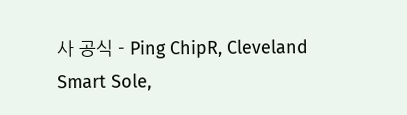사 공식 - Ping ChipR, Cleveland Smart Sole,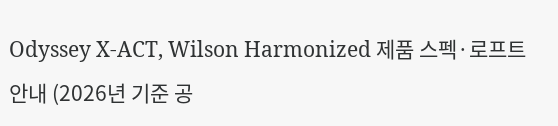Odyssey X-ACT, Wilson Harmonized 제품 스펙·로프트 안내 (2026년 기준 공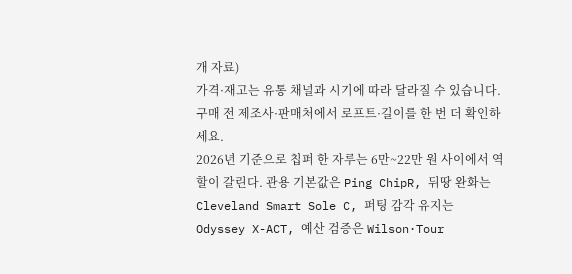개 자료)
가격·재고는 유통 채널과 시기에 따라 달라질 수 있습니다. 구매 전 제조사·판매처에서 로프트·길이를 한 번 더 확인하세요.
2026년 기준으로 칩퍼 한 자루는 6만~22만 원 사이에서 역할이 갈린다. 관용 기본값은 Ping ChipR, 뒤땅 완화는 Cleveland Smart Sole C, 퍼팅 감각 유지는 Odyssey X-ACT, 예산 검증은 Wilson·Tour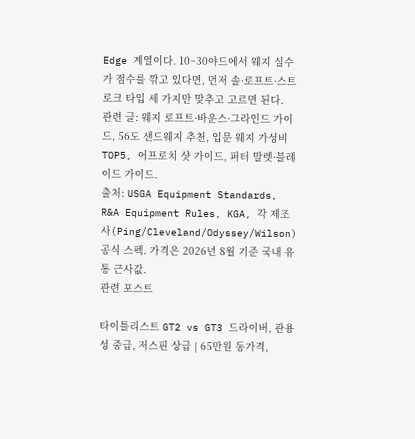Edge 계열이다. 10~30야드에서 웨지 실수가 점수를 깎고 있다면, 먼저 솔·로프트·스트로크 타입 세 가지만 맞추고 고르면 된다.
관련 글: 웨지 로프트·바운스·그라인드 가이드, 56도 샌드웨지 추천, 입문 웨지 가성비 TOP5, 어프로치 샷 가이드, 퍼터 말렛·블레이드 가이드.
출처: USGA Equipment Standards, R&A Equipment Rules, KGA, 각 제조사(Ping/Cleveland/Odyssey/Wilson) 공식 스펙. 가격은 2026년 8월 기준 국내 유통 근사값.
관련 포스트

타이틀리스트 GT2 vs GT3 드라이버, 관용성 중급, 저스핀 상급 | 65만원 동가격,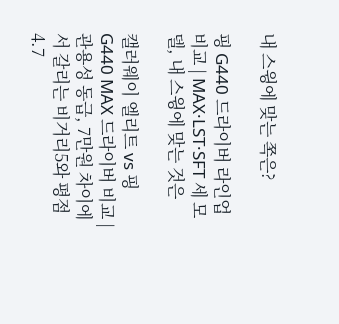내 스윙에 맞는 쪽은?

핑 G440 드라이버 라인업 비교 | MAX·LST·SFT 세 모델, 내 스윙에 맞는 것은

캘러웨이 엘리트 vs 핑 G440 MAX 드라이버 비교 | 관용성 동급, 7만원 차이에서 갈리는 비거리5와 평점4.7